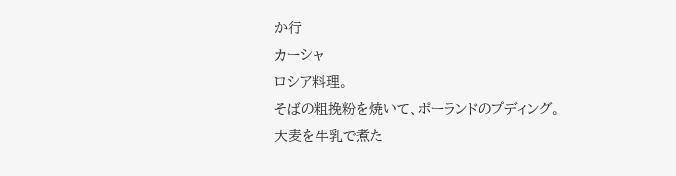か行
カーシャ
ロシア料理。
そばの粗挽粉を焼いて、ポーランドのプディング。
大麦を牛乳で煮た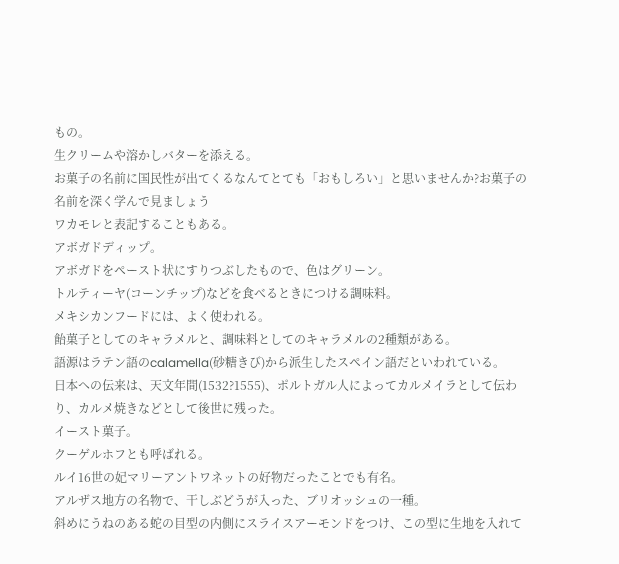もの。
生クリームや溶かしバターを添える。
お菓子の名前に国民性が出てくるなんてとても「おもしろい」と思いませんか?お菓子の名前を深く学んで見ましょう
ワカモレと表記することもある。
アボガドディップ。
アボガドをペースト状にすりつぶしたもので、色はグリーン。
トルティーヤ(コーンチップ)などを食べるときにつける調味料。
メキシカンフードには、よく使われる。
飴菓子としてのキャラメルと、調味料としてのキャラメルの2種類がある。
語源はラテン語のcalamella(砂糖きび)から派生したスペイン語だといわれている。
日本への伝来は、天文年間(1532?1555)、ポルトガル人によってカルメイラとして伝わり、カルメ焼きなどとして後世に残った。
イースト菓子。
クーゲルホフとも呼ばれる。
ルイ16世の妃マリーアントワネットの好物だったことでも有名。
アルザス地方の名物で、干しぶどうが入った、ブリオッシュの一種。
斜めにうねのある蛇の目型の内側にスライスアーモンドをつけ、この型に生地を入れて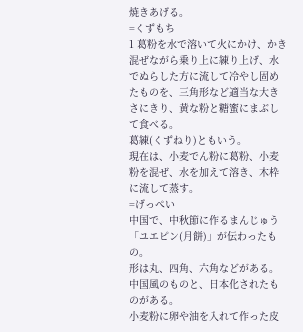焼きあげる。
=くずもち
1 葛粉を水で溶いて火にかけ、かき混ぜながら乗り上に練り上げ、水でぬらした方に流して冷やし固めたものを、三角形など適当な大きさにきり、黄な粉と糖蜜にまぶして食べる。
葛練(くずねり)ともいう。
現在は、小麦でん粉に葛粉、小麦粉を混ぜ、水を加えて溶き、木枠に流して蒸す。
=げっぺい
中国で、中秋節に作るまんじゅう「ユエピン(月餅)」が伝わったもの。
形は丸、四角、六角などがある。
中国風のものと、日本化されたものがある。
小麦粉に卵や油を入れて作った皮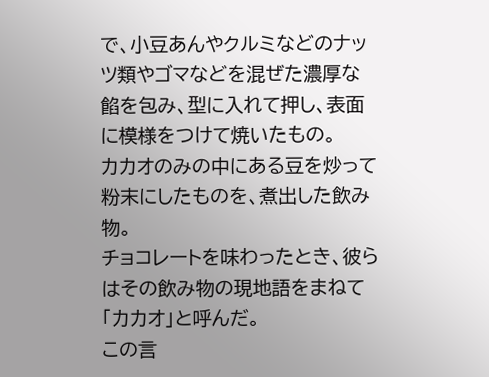で、小豆あんやクルミなどのナッツ類やゴマなどを混ぜた濃厚な餡を包み、型に入れて押し、表面に模様をつけて焼いたもの。
カカオのみの中にある豆を炒って粉末にしたものを、煮出した飲み物。
チョコレートを味わったとき、彼らはその飲み物の現地語をまねて「カカオ」と呼んだ。
この言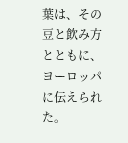葉は、その豆と飲み方とともに、ヨーロッパに伝えられた。